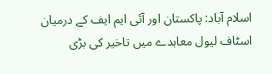اسلام آباد: پاکستان اور آئی ایم ایف کے درمیان اسٹاف لیول معاہدے میں تاخیر کی بڑی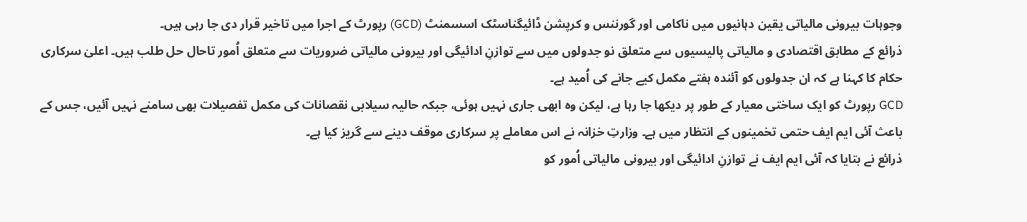وجوہات بیرونی مالیاتی یقین دہانیوں میں ناکامی اور گورننس و کرپشن ڈائیگناسٹک اسسمنٹ (GCD) رپورٹ کے اجرا میں تاخیر قرار دی جا رہی ہیں۔
ذرائع کے مطابق اقتصادی و مالیاتی پالیسیوں سے متعلق نو جدولوں میں سے توازنِ ادائیگی اور بیرونی مالیاتی ضروریات سے متعلق اُمور تاحال حل طلب ہیں۔ اعلیٰ سرکاری حکام کا کہنا ہے کہ ان جدولوں کو آئندہ ہفتے مکمل کیے جانے کی اُمید ہے۔
GCD رپورٹ کو ایک ساختی معیار کے طور پر دیکھا جا رہا ہے، لیکن وہ ابھی جاری نہیں ہوئی، جبکہ حالیہ سیلابی نقصانات کی مکمل تفصیلات بھی سامنے نہیں آئیں، جس کے باعث آئی ایم ایف حتمی تخمینوں کے انتظار میں ہے۔ وزارتِ خزانہ نے اس معاملے پر سرکاری موقف دینے سے گریز کیا ہے۔
ذرائع نے بتایا کہ آئی ایم ایف نے توازنِ ادائیگی اور بیرونی مالیاتی اُمور کو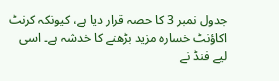جدول نمبر 3 کا حصہ قرار دیا ہے، کیونکہ کرنٹ اکاؤنٹ خسارہ مزید بڑھنے کا خدشہ ہے۔ اسی لیے فنڈ نے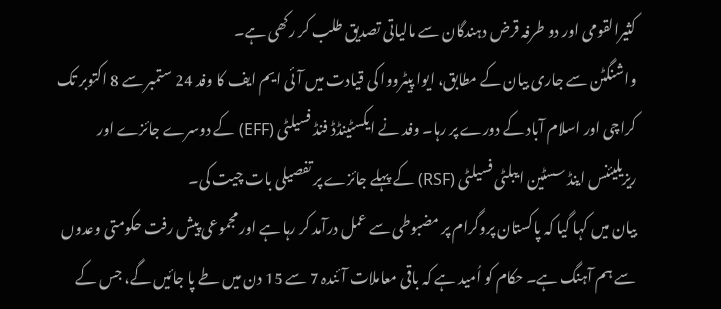کثیرالقومی اور دو طرفہ قرض دہندگان سے مالیاتی تصدیق طلب کر رکھی ہے۔
واشنگٹن سے جاری بیان کے مطابق، ایوا پیٹرووا کی قیادت میں آئی ایم ایف کا وفد 24 ستمبر سے 8 اکتوبر تک کراچی اور اسلام آباد کے دورے پر رہا۔ وفد نے ایکسٹینڈڈ فنڈ فسیلٹی (EFF) کے دوسرے جائزے اور ریزیلیئنس اینڈ سسٹین ایبلٹی فسیلٹی (RSF) کے پہلے جائزے پر تفصیلی بات چیت کی۔
بیان میں کہا گیا کہ پاکستان پروگرام پر مضبوطی سے عمل درآمد کر رہا ہے اور مجموعی پیش رفت حکومتی وعدوں سے ہم آہنگ ہے۔ حکام کو اُمید ہے کہ باقی معاملات آئندہ 7 سے 15 دن میں طے پا جائیں گے، جس کے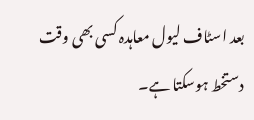بعد اسٹاف لیول معاہدہ کسی بھی وقت دستخط ہوسکتا ہے۔